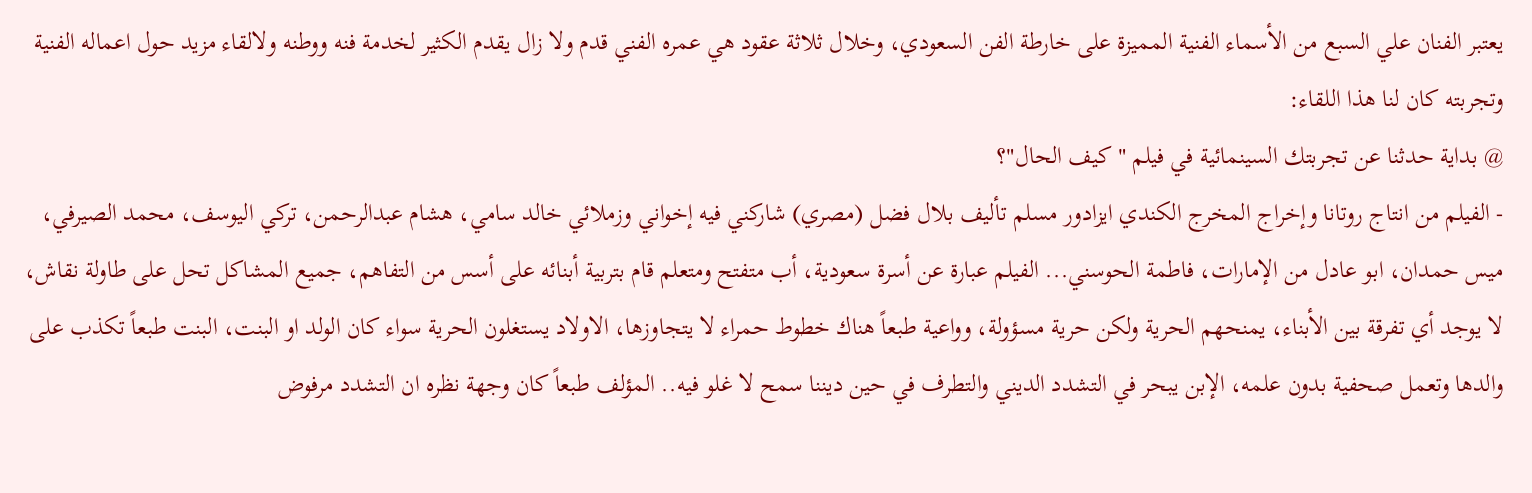يعتبر الفنان علي السبع من الأسماء الفنية المميزة على خارطة الفن السعودي، وخلال ثلاثة عقود هي عمره الفني قدم ولا زال يقدم الكثير لخدمة فنه ووطنه ولالقاء مزيد حول اعماله الفنية وتجربته كان لنا هذا اللقاء:
@ بداية حدثنا عن تجربتك السينمائية في فيلم "كيف الحال"؟
- الفيلم من انتاج روتانا وإخراج المخرج الكندي ايزادور مسلم تأليف بلال فضل (مصري) شاركني فيه إخواني وزملائي خالد سامي، هشام عبدالرحمن، تركي اليوسف، محمد الصيرفي، ميس حمدان، ابو عادل من الإمارات، فاطمة الحوسني... الفيلم عبارة عن أسرة سعودية، أب متفتح ومتعلم قام بتربية أبنائه على أسس من التفاهم، جميع المشاكل تحل على طاولة نقاش، لا يوجد أي تفرقة بين الأبناء، يمنحهم الحرية ولكن حرية مسؤولة، وواعية طبعاً هناك خطوط حمراء لا يتجاوزها، الاولاد يستغلون الحرية سواء كان الولد او البنت، البنت طبعاً تكذب على والدها وتعمل صحفية بدون علمه، الإبن يبحر في التشدد الديني والتطرف في حين ديننا سمح لا غلو فيه.. المؤلف طبعاً كان وجهة نظره ان التشدد مرفوض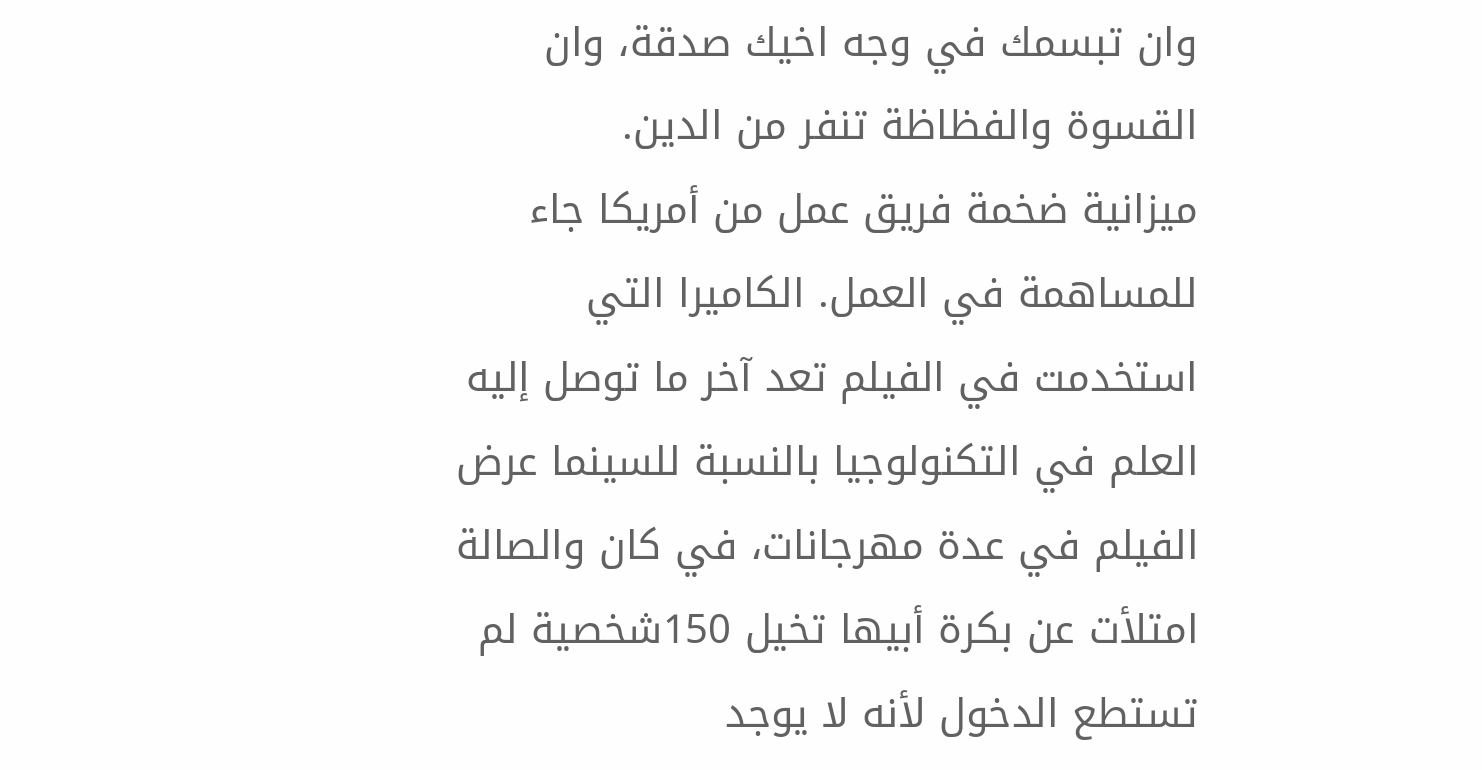وان تبسمك في وجه اخيك صدقة، وان القسوة والفظاظة تنفر من الدين.
ميزانية ضخمة فريق عمل من أمريكا جاء للمساهمة في العمل. الكاميرا التي استخدمت في الفيلم تعد آخر ما توصل إليه العلم في التكنولوجيا بالنسبة للسينما عرض الفيلم في عدة مهرجانات، في كان والصالة امتلأت عن بكرة أبيها تخيل 150شخصية لم تستطع الدخول لأنه لا يوجد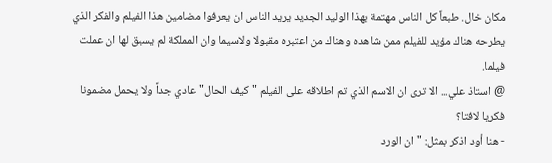مكان خال. طبعاً كل الناس مهتمة بهذا الوليد الجديد يريد الناس ان يعرفوا مضامين هذا الفيلم والفكر الذي يطرحه هناك مؤيد للفيلم ممن شاهده وهناك من اعتبره مقبولا ولاسيما وان المملكة لم يسبق لها ان عملت فيلما.
@ استاذ علي... الا ترى ان الاسم الذي تم اطلاقه على الفيلم "كيف الحال" عادي جداً ولا يحمل مضمونا فكريا لافتا؟
- هنا أود اذكر بمثل: "ان الورد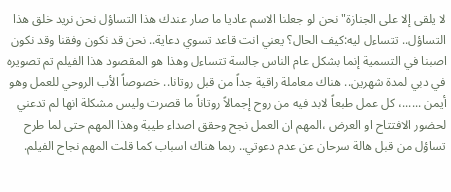لا يلقى إلا على الجنازة" نحن لو جعلنا الاسم عاديا ما صار عندك هذا التساؤل نحن نريد خلق هذا التساؤل.. تتساءل ليه:كيف الحال؟ يعني انت قاعد تسوي دعاية.. نحن قد نكون وفقنا وقد نكون اصبنا في التسمية إنما بشكل عام الناس جالسة تتساءل وهذا هو المقصود هذا الفيلم تم تصويره في دبي لمدة شهرين.. هناك معاملة راقية جداً من قبل روتانا.. خصوصاً الأب الروحي للعمل وهو أيمن ......، كل عمل طبعاً لابد فيه من روح إجمالاً روتاناً ما قصرت وليس مشكلة انها لم تدعني لحضور الافتتاح او العرض ،المهم ان العمل نجح وحقق اصداء طيبة وهذا المهم حتى لما طرح تساؤل من قبل هالة سرحان عن عدم دعوتي.. ربما هناك اسباب كما قلت المهم نجاح الفيلم.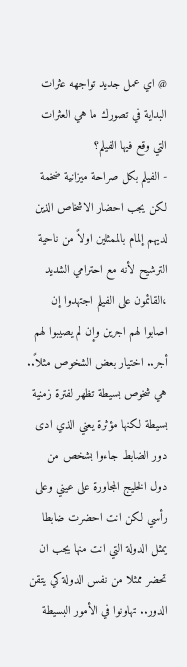@ اي عمل جديد تواجهه عثرات البداية في تصورك ما هي العثرات التي وقع فيها الفيلم؟
- الفيلم بكل صراحة ميزانية ضخمة لكن يجب احضار الاشخاص الذين لديهم إلمام بالممثلين اولاً من ناحية الترشيح لأنه مع احترامي الشديد ،القائمون على الفيلم اجتهدوا إن اصابوا لهم اجرين وإن لم يصيبوا لهم أجر.. اختيار بعض الشخوص مثلاً.. هي شخوص بسيطة تظهر لفترة زمنية بسيطة لكنها مؤثرة يعني الذي ادى دور الضابط جاءوا بشخص من دول الخليج المجاورة على عيني وعلى رأسي لكن انت احضرت ضابطا يمثل الدولة التي انت منها يجب ان تحضر ممثلا من نفس الدولة كي يتقن الدور.. تهاونوا في الأمور البسيطة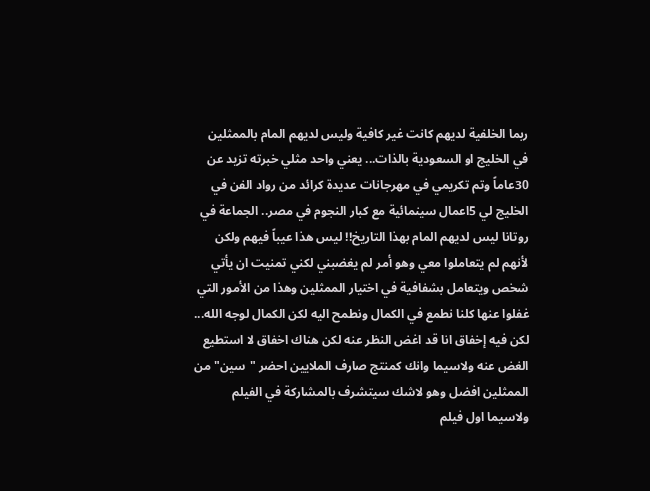ربما الخلفية لديهم كانت غير كافية وليس لديهم المام بالممثلين في الخليج او السعودية بالذات... يعني واحد مثلي خبرته تزيد عن 30عاماً وتم تكريمي في مهرجانات عديدة كرائد من رواد الفن في الخليج لي 5اعمال سينمائية مع كبار النجوم في مصر.. الجماعة في روتانا ليس لديهم المام بهذا التاريخ!! ليس هذا عيباً فيهم ولكن لأنهم لم يتعاملوا معي وهو أمر لم يغضبني لكني تمنيت ان يأتي شخص ويتعامل بشفافية في اختيار الممثلين وهذا من الأمور التي غفلوا عنها كلنا نطمع في الكمال ونطمح اليه لكن الكمال لوجه الله... لكن فيه إخفاق انا قد اغض النظر عنه لكن هناك اخفاق لا استطيع الغض عنه ولاسيما وانك كمنتج صارف الملايين احضر "سين" من الممثلين افضل وهو لاشك سيتشرف بالمشاركة في الفيلم ولاسيما اول فيلم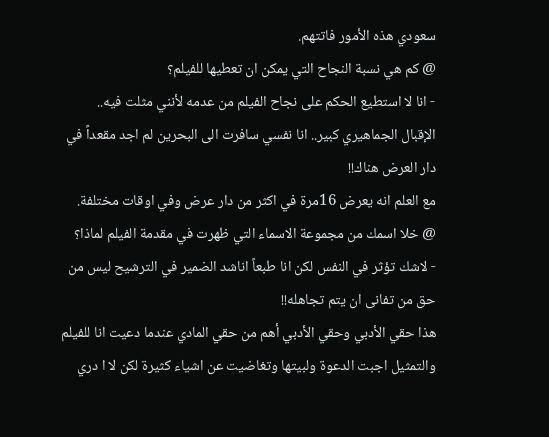سعودي هذه الأمور فاتتهم.
@ كم هي نسبة النجاح التي يمكن ان تعطيها للفيلم؟
- انا لا استطيع الحكم على نجاح الفيلم من عدمه لأنني مثلت فيه.. الإقبال الجماهيري كبير.. انا نفسي سافرت الى البحرين لم اجد مقعداً في دار العرض هناك!!
مع العلم انه يعرض 16مرة في اكثر من دار عرض وفي اوقات مختلفة.
@ خلا اسمك من مجموعة الاسماء التي ظهرت في مقدمة الفيلم لماذا؟
- لاشك تؤثر في النفس لكن انا طبعاً اناشد الضمير في الترشيح ليس من حق من تفانى ان يتم تجاهله!!
هذا حقي الأدبي وحقي الأدبي أهم من حقي المادي عندما دعيت انا للفيلم والتمثيل اجبت الدعوة ولبيتها وتغاضيت عن اشياء كثيرة لكن لا ا دري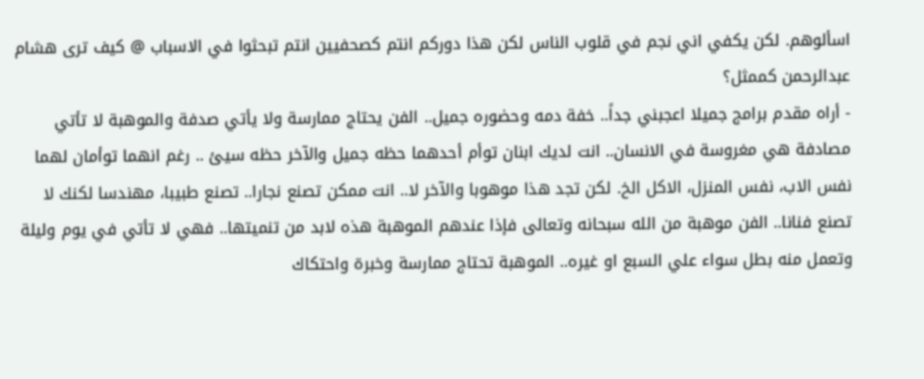اسألوهم. لكن يكفي اني نجم في قلوب الناس لكن هذا دوركم انتم كصحفيين انتم تبحثوا في الاسباب @ كيف ترى هشام عبدالرحمن كممثل؟
- أراه مقدم برامج جميلا اعجبني جداً.. خفة دمه وحضوره جميل.. الفن يحتاج ممارسة ولا يأتي صدفة والموهبة لا تأتي مصادفة هي مغروسة في الانسان.. انت لديك ابنان توأم أحدهما حظه جميل والآخر حظه سيئ .. رغم انهما توأمان لهما نفس الاب، نفس المنزل، الاكل الخ. لكن تجد هذا موهوبا والآخر لا.. انت ممكن تصنع نجارا.. تصنع طبيبا، مهندسا لكنك لا تصنع فنانا.. الفن موهبة من الله سبحانه وتعالى فإذا عندهم الموهبة هذه لابد من تنميتها.. فهي لا تأتي في يوم وليلة وتعمل منه بطل سواء علي السبع او غيره.. الموهبة تحتاج ممارسة وخبرة واحتكاك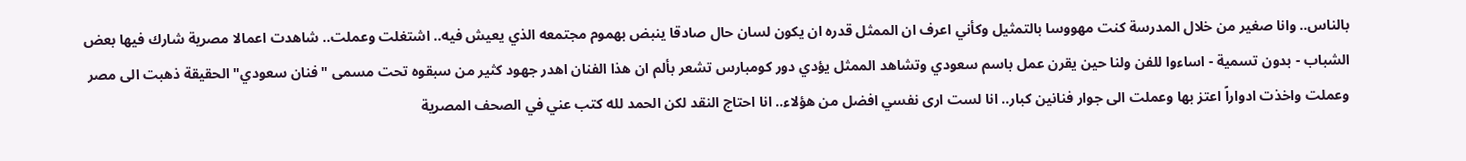بالناس.. وانا صغير من خلال المدرسة كنت مهووسا بالتمثيل وكأني اعرف ان الممثل قدره ان يكون لسان حال صادقا ينبض بهموم مجتمعه الذي يعيش فيه.. اشتغلت وعملت.. شاهدت اعمالا مصرية شارك فيها بعض الشباب - بدون تسمية - اساءوا للفن ولنا حين يقرن عمل باسم سعودي وتشاهد الممثل يؤدي دور كومبارس تشعر بألم ان هذا الفنان اهدر جهود كثير من سبقوه تحت مسمى "فنان سعودي" الحقيقة ذهبت الى مصر وعملت واخذت ادواراً اعتز بها وعملت الى جوار فنانين كبار.. انا لست ارى نفسي افضل من هؤلاء.. انا احتاج النقد لكن الحمد لله كتب عني في الصحف المصرية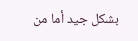بشكل جيد أما من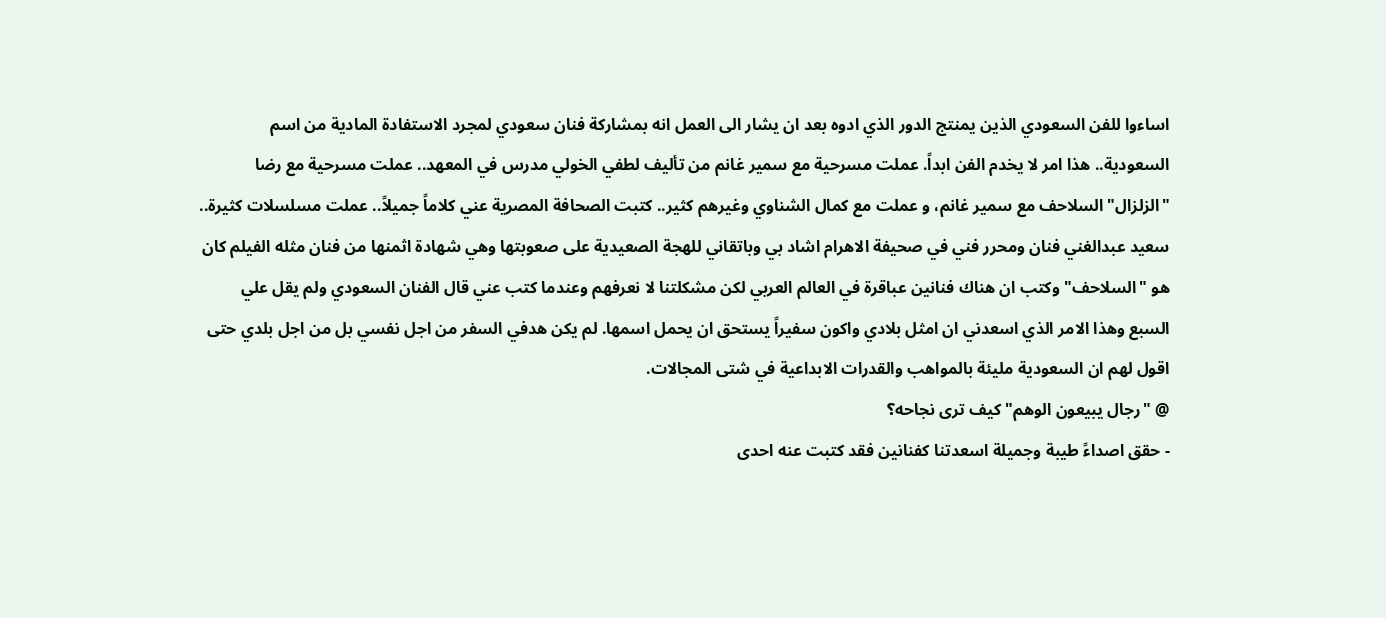اساءوا للفن السعودي الذين يمنتج الدور الذي ادوه بعد ان يشار الى العمل انه بمشاركة فنان سعودي لمجرد الاستفادة المادية من اسم السعودية.. هذا امر لا يخدم الفن ابداً. عملت مسرحية مع سمير غانم من تأليف لطفي الخولي مدرس في المعهد.. عملت مسرحية مع رضا "الزلزال" السلاحف مع سمير غانم، و عملت مع كمال الشناوي وغيرهم كثير.. كتبت الصحافة المصرية عني كلاماً جميلاً.. عملت مسلسلات كثيرة.. سعيد عبدالغني فنان ومحرر فني في صحيفة الاهرام اشاد بي وباتقاني للهجة الصعيدية على صعوبتها وهي شهادة اثمنها من فنان مثله الفيلم كان هو "السلاحف" وكتب ان هناك فنانين عباقرة في العالم العربي لكن مشكلتنا لا نعرفهم وعندما كتب عني قال الفنان السعودي ولم يقل علي السبع وهذا الامر الذي اسعدني ان امثل بلادي واكون سفيراً يستحق ان يحمل اسمها. لم يكن هدفي السفر من اجل نفسي بل من اجل بلدي حتى اقول لهم ان السعودية مليئة بالمواهب والقدرات الابداعية في شتى المجالات.
@ "رجال يبيعون الوهم" كيف ترى نجاحه؟
- حقق اصداءً طيبة وجميلة اسعدتنا كفنانين فقد كتبت عنه احدى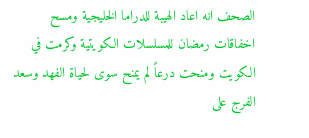الصحف انه اعاد الهيبة للدراما الخليجية ومسح اخفاقات رمضان للمسلسلات الكويتية وكرمت في الكويت ومنحت درعاً لم يمنح سوى لحياة الفهد وسعد الفرج على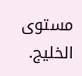مستوى الخليج.